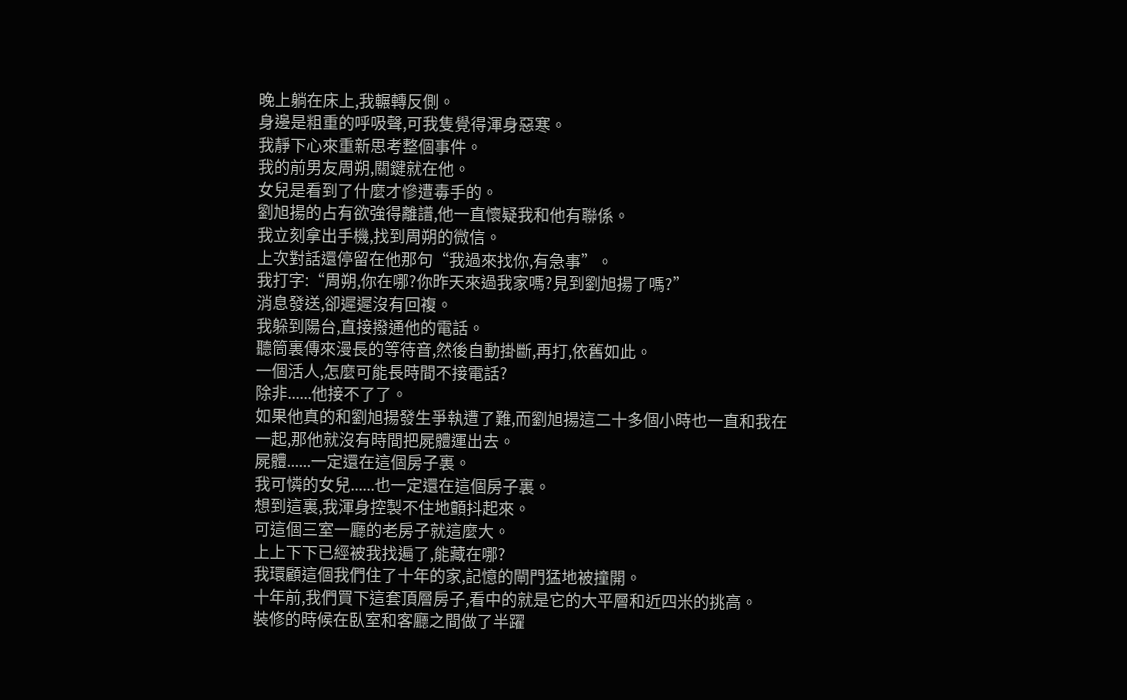晚上躺在床上,我輾轉反側。
身邊是粗重的呼吸聲,可我隻覺得渾身惡寒。
我靜下心來重新思考整個事件。
我的前男友周朔,關鍵就在他。
女兒是看到了什麼才慘遭毒手的。
劉旭揚的占有欲強得離譜,他一直懷疑我和他有聯係。
我立刻拿出手機,找到周朔的微信。
上次對話還停留在他那句“我過來找你,有急事”。
我打字:“周朔,你在哪?你昨天來過我家嗎?見到劉旭揚了嗎?”
消息發送,卻遲遲沒有回複。
我躲到陽台,直接撥通他的電話。
聽筒裏傳來漫長的等待音,然後自動掛斷,再打,依舊如此。
一個活人,怎麼可能長時間不接電話?
除非......他接不了了。
如果他真的和劉旭揚發生爭執遭了難,而劉旭揚這二十多個小時也一直和我在一起,那他就沒有時間把屍體運出去。
屍體......一定還在這個房子裏。
我可憐的女兒......也一定還在這個房子裏。
想到這裏,我渾身控製不住地顫抖起來。
可這個三室一廳的老房子就這麼大。
上上下下已經被我找遍了,能藏在哪?
我環顧這個我們住了十年的家,記憶的閘門猛地被撞開。
十年前,我們買下這套頂層房子,看中的就是它的大平層和近四米的挑高。
裝修的時候在臥室和客廳之間做了半躍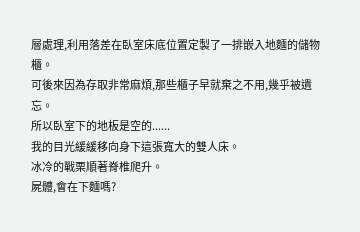層處理,利用落差在臥室床底位置定製了一排嵌入地麵的儲物櫃。
可後來因為存取非常麻煩,那些櫃子早就棄之不用,幾乎被遺忘。
所以臥室下的地板是空的......
我的目光緩緩移向身下這張寬大的雙人床。
冰冷的戰栗順著脊椎爬升。
屍體,會在下麵嗎?